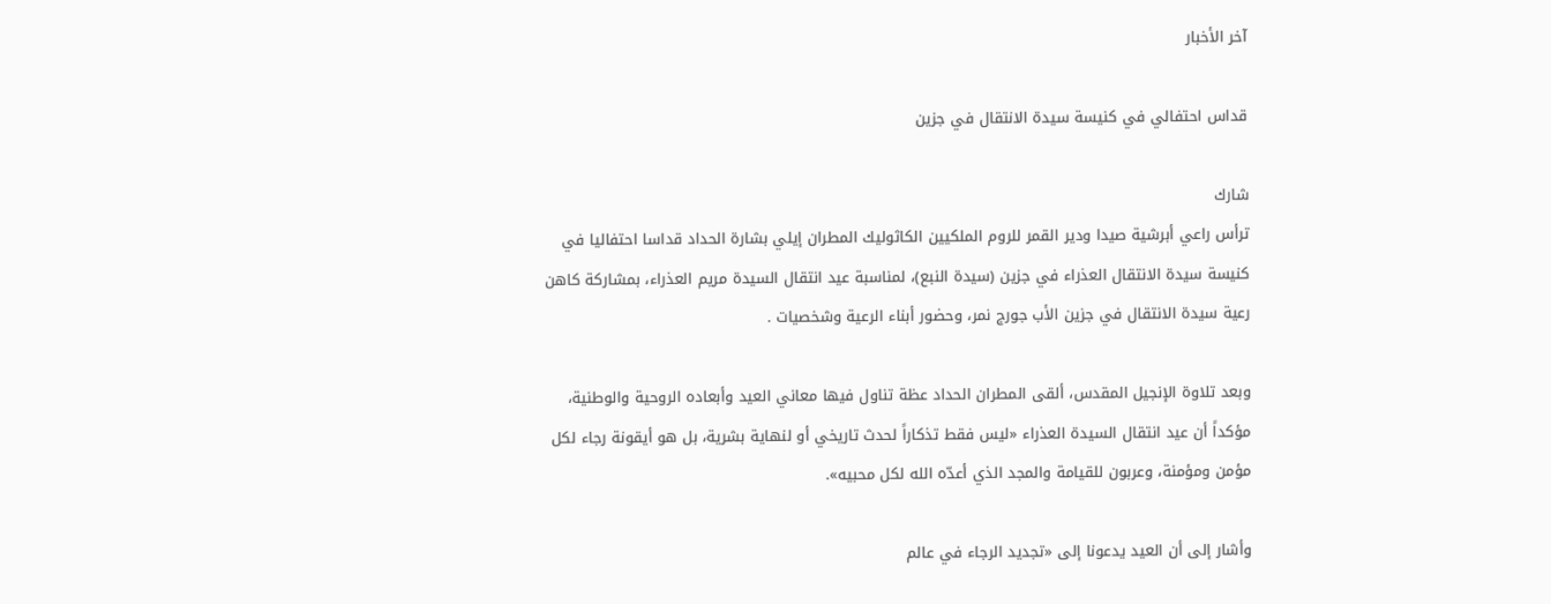آخر الأخبار

قداس احتفالي في كنيسة سيدة الانتقال في جزين

شارك
ترأس راعي أبرشية صيدا ودير القمر للروم الملكيين الكاثوليك المطران إيلي بشارة الحداد قداسا احتفاليا في كنيسة سيدة الانتقال العذراء في جزين (سيدة النبع)، لمناسبة عيد انتقال السيدة مريم العذراء، بمشاركة كاهن رعية سيدة الانتقال في جزين الأب جورج نمر، وحضور أبناء الرعية وشخصيات .

وبعد تلاوة الإنجيل المقدس، ألقى المطران الحداد عظة تناول فيها معاني العيد وأبعاده الروحية والوطنية، مؤكداً أن عيد انتقال السيدة العذراء «ليس فقط تذكاراً لحدث تاريخي أو لنهاية بشرية، بل هو أيقونة رجاء لكل مؤمن ومؤمنة، وعربون للقيامة والمجد الذي أعدّه الله لكل محبيه».

وأشار إلى أن العيد يدعونا إلى «تجديد الرجاء في عالم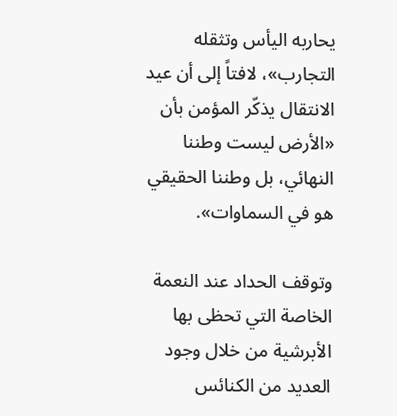يحاربه اليأس وتثقله التجارب»، لافتاً إلى أن عيد الانتقال يذكّر المؤمن بأن «الأرض ليست وطننا النهائي، بل وطننا الحقيقي هو في السماوات».

وتوقف الحداد عند النعمة الخاصة التي تحظى بها الأبرشية من خلال وجود العديد من الكنائس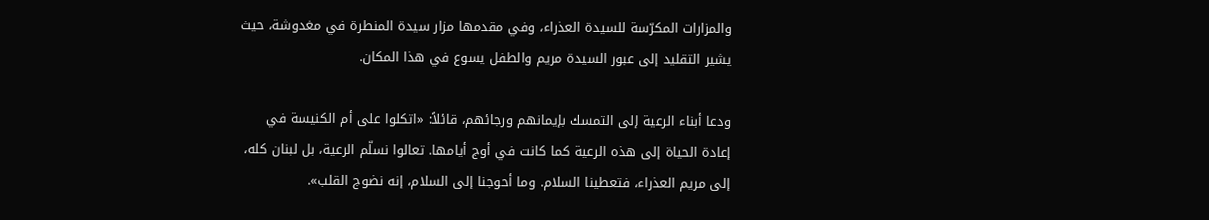والمزارات المكرّسة للسيدة العذراء، وفي مقدمها مزار سيدة المنطرة في مغدوشة، حيث يشير التقليد إلى عبور السيدة مريم والطفل يسوع في هذا المكان.

ودعا أبناء الرعية إلى التمسك بإيمانهم ورجائهم، قائلاً: «اتكلوا على أم الكنيسة في إعادة الحياة إلى هذه الرعية كما كانت في أوج أيامها. تعالوا نسلّم الرعية، بل لبنان كله، إلى مريم العذراء، فتعطينا السلام. وما أحوجنا إلى السلام، إنه نضوج القلب».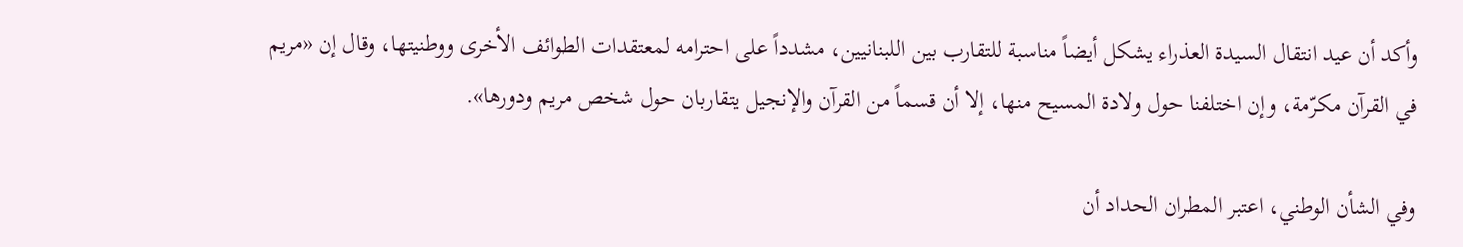وأكد أن عيد انتقال السيدة العذراء يشكل أيضاً مناسبة للتقارب بين اللبنانيين، مشدداً على احترامه لمعتقدات الطوائف الأخرى ووطنيتها، وقال إن «مريم في القرآن مكرّمة، وإن اختلفنا حول ولادة المسيح منها، إلا أن قسماً من القرآن والإنجيل يتقاربان حول شخص مريم ودورها».

وفي الشأن الوطني، اعتبر المطران الحداد أن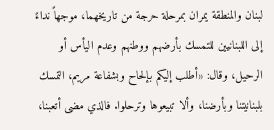لبنان والمنطقة يمران بمرحلة حرجة من تاريخهما، موجهاً نداءً إلى اللبنانيين للتمسك بأرضهم ووطنهم وعدم اليأس أو الرحيل، وقال: «أطلب إليكم بإلحاح وبشفاعة مريم، التمسك بلبنانيتنا وبأرضنا، وألا تبيعوها وترحلوا. فالذي مضى أتعبنا،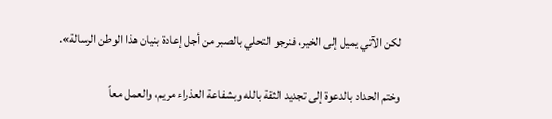لكن الآتي يميل إلى الخير، فنرجو التحلي بالصبر من أجل إعادة بنيان هذا الوطن الرسالة».

وختم الحداد بالدعوة إلى تجديد الثقة بالله وبشفاعة العذراء مريم، والعمل معاً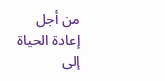من أجل إعادة الحياة إلى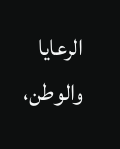الرعايا والوطن،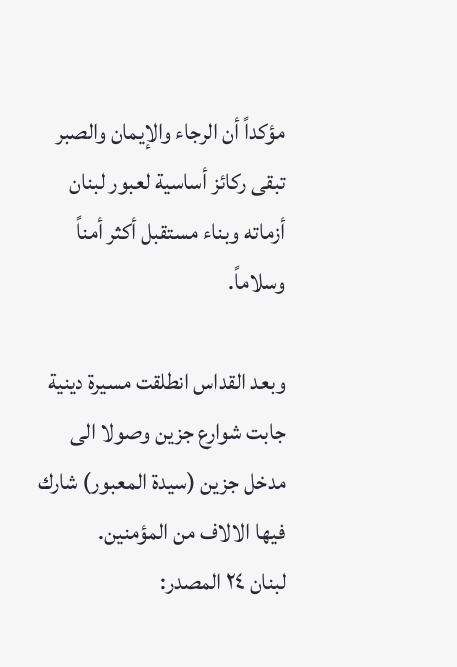مؤكداً أن الرجاء والإيمان والصبر تبقى ركائز أساسية لعبور لبنان أزماته وبناء مستقبل أكثر أمناً وسلاماً.

وبعد القداس انطلقت مسيرة دينية جابت شوارع جزين وصولا الى مدخل جزين (سيدة المعبور) شارك فيها الالاف من المؤمنين.
لبنان ٢٤ المصدر: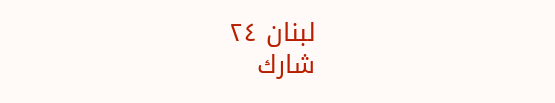لبنان ٢٤
شارك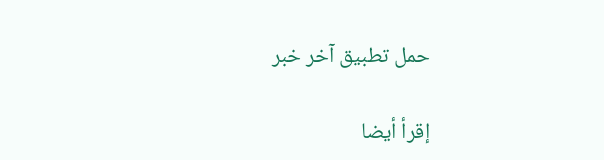حمل تطبيق آخر خبر

إقرأ أيضا